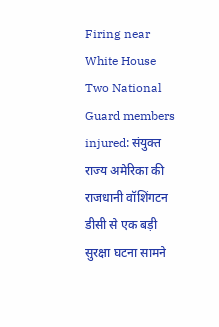Firing near White House Two National Guard members injured: संयुक्त राज्य अमेरिका की राजधानी वॉशिंगटन डीसी से एक बड़ी सुरक्षा घटना सामने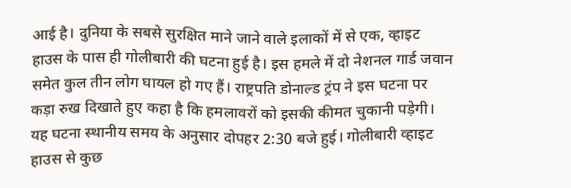आई है। दुनिया के सबसे सुरक्षित माने जाने वाले इलाकों में से एक, व्हाइट हाउस के पास ही गोलीबारी की घटना हुई है। इस हमले में दो नेशनल गार्ड जवान समेत कुल तीन लोग घायल हो गए हैं। राष्ट्रपति डोनाल्ड ट्रंप ने इस घटना पर कड़ा रुख दिखाते हुए कहा है कि हमलावरों को इसकी कीमत चुकानी पड़ेगी।
यह घटना स्थानीय समय के अनुसार दोपहर 2:30 बजे हुई। गोलीबारी व्हाइट हाउस से कुछ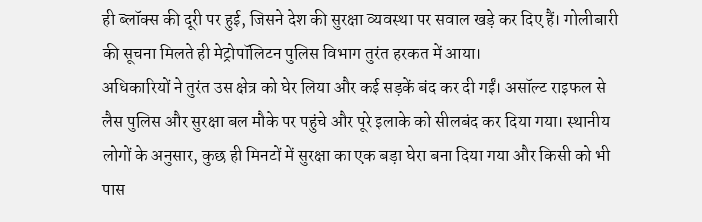ही ब्लॉक्स की दूरी पर हुई, जिसने देश की सुरक्षा व्यवस्था पर सवाल खड़े कर दिए हैं। गोलीबारी की सूचना मिलते ही मेट्रोपॉलिटन पुलिस विभाग तुरंत हरकत में आया।
अधिकारियों ने तुरंत उस क्षेत्र को घेर लिया और कई सड़कें बंद कर दी गईं। असॉल्ट राइफल से लैस पुलिस और सुरक्षा बल मौके पर पहुंचे और पूरे इलाके को सीलबंद कर दिया गया। स्थानीय लोगों के अनुसार, कुछ ही मिनटों में सुरक्षा का एक बड़ा घेरा बना दिया गया और किसी को भी पास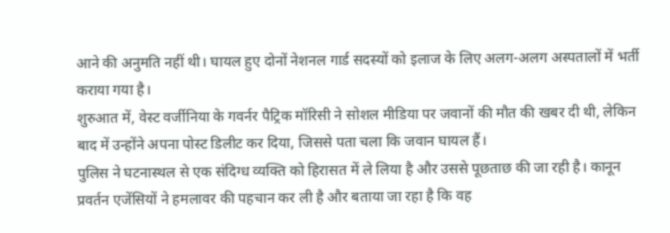आने की अनुमति नहीं थी। घायल हुए दोनों नेशनल गार्ड सदस्यों को इलाज के लिए अलग-अलग अस्पतालों में भर्ती कराया गया है।
शुरुआत में, वेस्ट वर्जीनिया के गवर्नर पैट्रिक मॉरिसी ने सोशल मीडिया पर जवानों की मौत की खबर दी थी, लेकिन बाद में उन्होंने अपना पोस्ट डिलीट कर दिया, जिससे पता चला कि जवान घायल हैं।
पुलिस ने घटनास्थल से एक संदिग्ध व्यक्ति को हिरासत में ले लिया है और उससे पूछताछ की जा रही है। कानून प्रवर्तन एजेंसियों ने हमलावर की पहचान कर ली है और बताया जा रहा है कि वह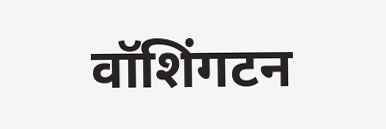वॉशिंगटन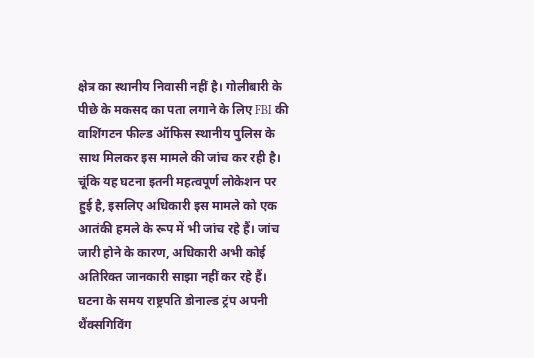क्षेत्र का स्थानीय निवासी नहीं है। गोलीबारी के पीछे के मकसद का पता लगाने के लिए FBI की वाशिंगटन फील्ड ऑफिस स्थानीय पुलिस के साथ मिलकर इस मामले की जांच कर रही है। चूंकि यह घटना इतनी महत्वपूर्ण लोकेशन पर हुई है, इसलिए अधिकारी इस मामले को एक आतंकी हमले के रूप में भी जांच रहे हैं। जांच जारी होने के कारण, अधिकारी अभी कोई अतिरिक्त जानकारी साझा नहीं कर रहे हैं।
घटना के समय राष्ट्रपति डोनाल्ड ट्रंप अपनी थैंक्सगिविंग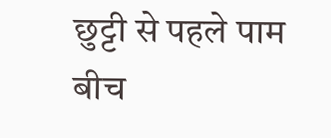छुट्टी से पहले पाम बीच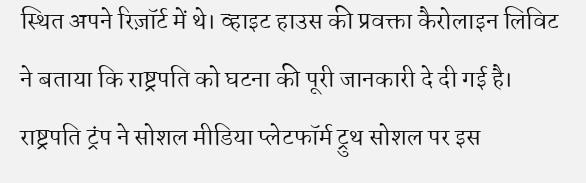स्थित अपने रिज़ॉर्ट में थे। व्हाइट हाउस की प्रवक्ता कैरोलाइन लिविट ने बताया कि राष्ट्रपति को घटना की पूरी जानकारी दे दी गई है।
राष्ट्रपति ट्रंप ने सोशल मीडिया प्लेटफॉर्म ट्रुथ सोशल पर इस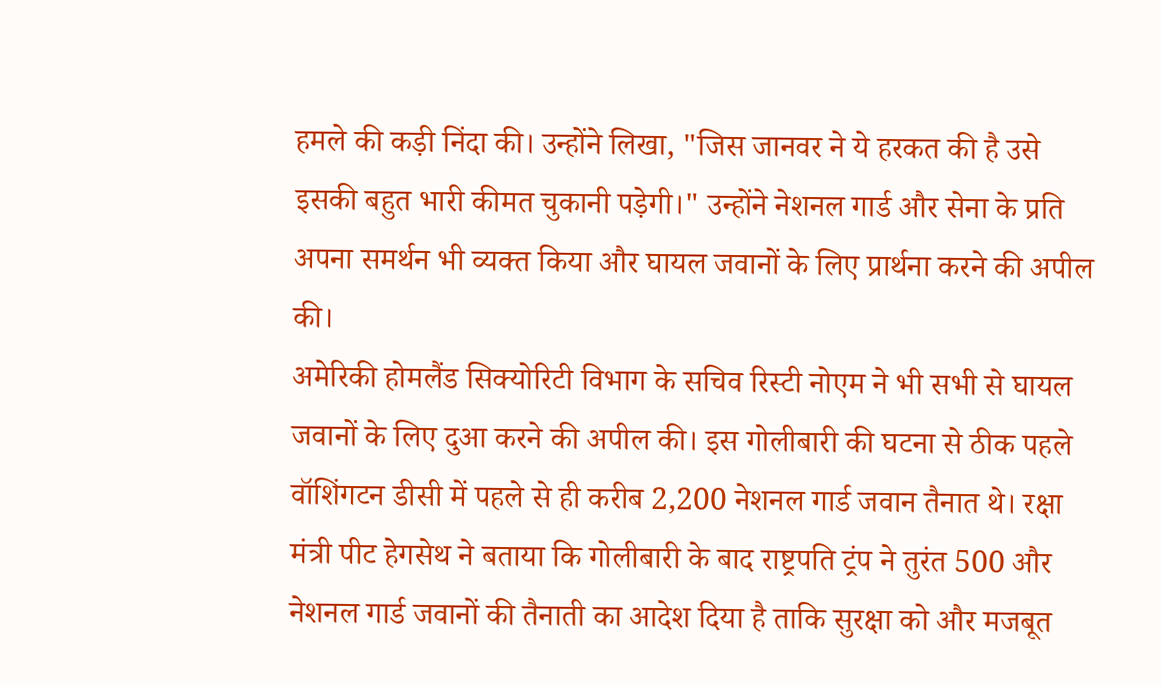हमले की कड़ी निंदा की। उन्होंने लिखा, "जिस जानवर ने ये हरकत की है उसे इसकी बहुत भारी कीमत चुकानी पड़ेगी।" उन्होंने नेशनल गार्ड और सेना के प्रति अपना समर्थन भी व्यक्त किया और घायल जवानों के लिए प्रार्थना करने की अपील की।
अमेरिकी होमलैंड सिक्योरिटी विभाग के सचिव रिस्टी नोएम ने भी सभी से घायल जवानों के लिए दुआ करने की अपील की। इस गोलीबारी की घटना से ठीक पहले वॉशिंगटन डीसी में पहले से ही करीब 2,200 नेशनल गार्ड जवान तैनात थे। रक्षा मंत्री पीट हेगसेथ ने बताया कि गोलीबारी के बाद राष्ट्रपति ट्रंप ने तुरंत 500 और नेशनल गार्ड जवानों की तैनाती का आदेश दिया है ताकि सुरक्षा को और मजबूत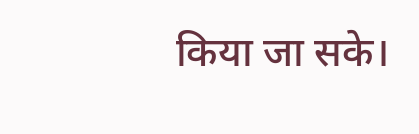किया जा सके।